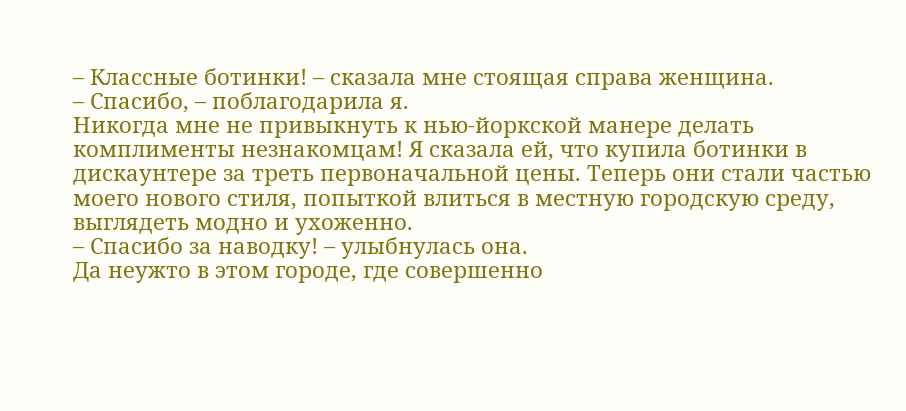– Классные ботинки! – сказала мне стоящая справа женщина.
– Спасибо, – поблагодарила я.
Никогда мне не привыкнуть к нью-йоркской манере делать комплименты незнакомцам! Я сказала ей, что купила ботинки в дискаунтере за треть первоначальной цены. Теперь они стали частью моего нового стиля, попыткой влиться в местную городскую среду, выглядеть модно и ухоженно.
– Спасибо за наводку! – улыбнулась она.
Да неужто в этом городе, где совершенно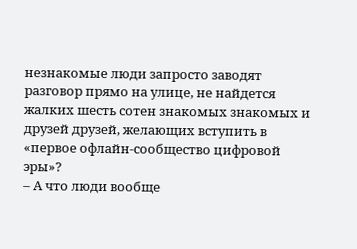незнакомые люди запросто заводят разговор прямо на улице, не найдется жалких шесть сотен знакомых знакомых и друзей друзей, желающих вступить в «первое офлайн-сообщество цифровой эры»?
– А что люди вообще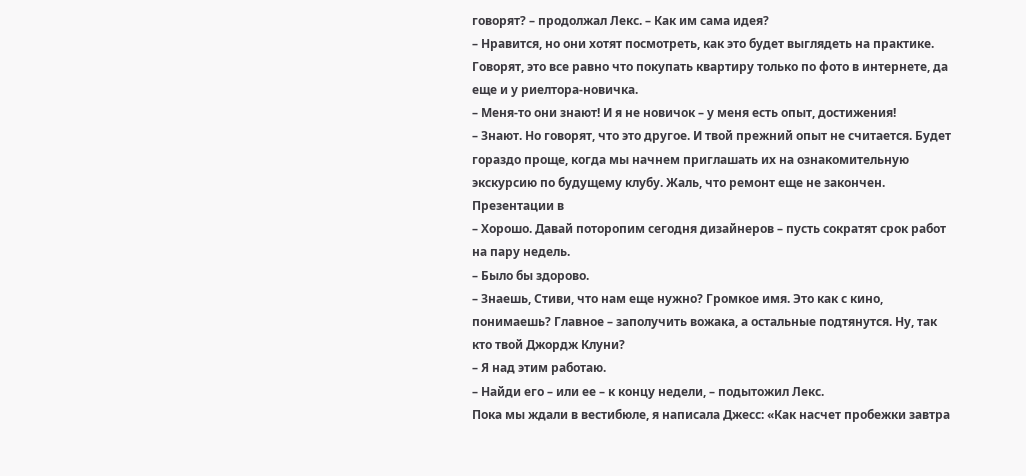говорят? – продолжал Лекс. – Как им сама идея?
– Нравится, но они хотят посмотреть, как это будет выглядеть на практике. Говорят, это все равно что покупать квартиру только по фото в интернете, да еще и у риелтора-новичка.
– Меня-то они знают! И я не новичок – у меня есть опыт, достижения!
– Знают. Но говорят, что это другое. И твой прежний опыт не считается. Будет гораздо проще, когда мы начнем приглашать их на ознакомительную экскурсию по будущему клубу. Жаль, что ремонт еще не закончен. Презентации в
– Хорошо. Давай поторопим сегодня дизайнеров – пусть сократят срок работ на пару недель.
– Было бы здорово.
– Знаешь, Стиви, что нам еще нужно? Громкое имя. Это как с кино, понимаешь? Главное – заполучить вожака, а остальные подтянутся. Ну, так кто твой Джордж Клуни?
– Я над этим работаю.
– Найди его – или ее – к концу недели, – подытожил Лекс.
Пока мы ждали в вестибюле, я написала Джесс: «Как насчет пробежки завтра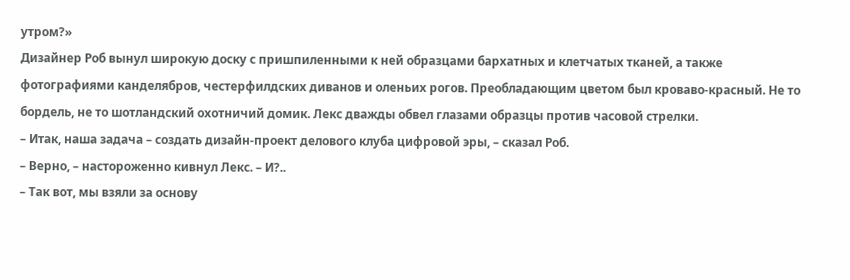утром?»
Дизайнер Роб вынул широкую доску с пришпиленными к ней образцами бархатных и клетчатых тканей, а также фотографиями канделябров, честерфилдских диванов и оленьих рогов. Преобладающим цветом был кроваво-красный. Не то бордель, не то шотландский охотничий домик. Лекс дважды обвел глазами образцы против часовой стрелки.
– Итак, наша задача – создать дизайн-проект делового клуба цифровой эры, – сказал Роб.
– Верно, – настороженно кивнул Лекс. – И?..
– Так вот, мы взяли за основу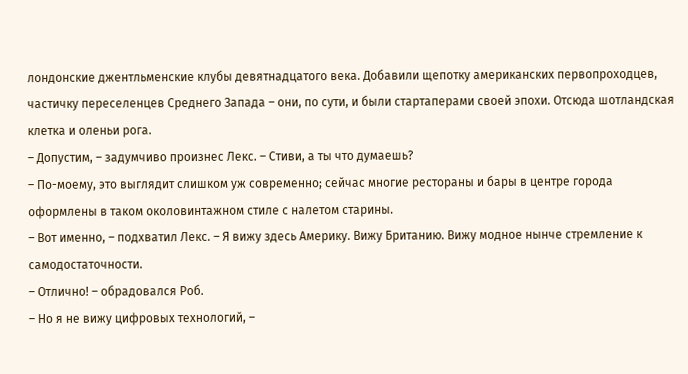лондонские джентльменские клубы девятнадцатого века. Добавили щепотку американских первопроходцев, частичку переселенцев Среднего Запада – они, по сути, и были стартаперами своей эпохи. Отсюда шотландская клетка и оленьи рога.
– Допустим, – задумчиво произнес Лекс. – Стиви, а ты что думаешь?
– По-моему, это выглядит слишком уж современно; сейчас многие рестораны и бары в центре города оформлены в таком околовинтажном стиле с налетом старины.
– Вот именно, – подхватил Лекс. – Я вижу здесь Америку. Вижу Британию. Вижу модное нынче стремление к самодостаточности.
– Отлично! – обрадовался Роб.
– Но я не вижу цифровых технологий, –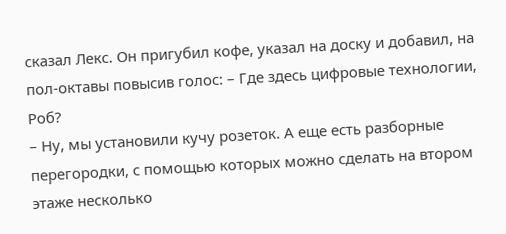сказал Лекс. Он пригубил кофе, указал на доску и добавил, на пол-октавы повысив голос: – Где здесь цифровые технологии, Роб?
– Ну, мы установили кучу розеток. А еще есть разборные перегородки, с помощью которых можно сделать на втором этаже несколько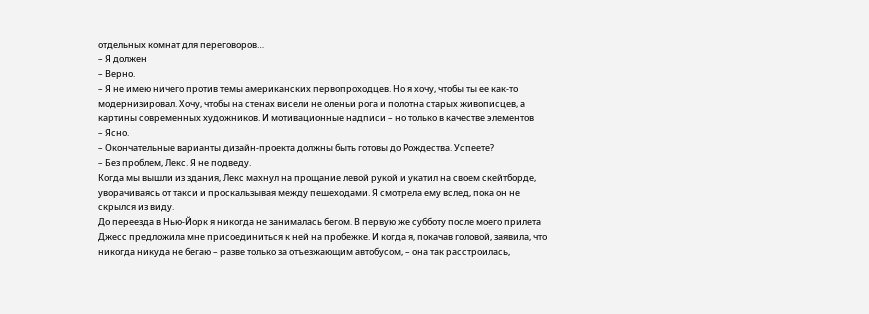отдельных комнат для переговоров…
– Я должен
– Верно.
– Я не имею ничего против темы американских первопроходцев. Но я хочу, чтобы ты ее как-то модернизировал. Хочу, чтобы на стенах висели не оленьи рога и полотна старых живописцев, а картины современных художников. И мотивационные надписи – но только в качестве элементов
– Ясно.
– Окончательные варианты дизайн-проекта должны быть готовы до Рождества. Успеете?
– Без проблем, Лекс. Я не подведу.
Когда мы вышли из здания, Лекс махнул на прощание левой рукой и укатил на своем скейтборде, уворачиваясь от такси и проскальзывая между пешеходами. Я смотрела ему вслед, пока он не скрылся из виду.
До переезда в Нью-Йорк я никогда не занималась бегом. В первую же субботу после моего прилета Джесс предложила мне присоединиться к ней на пробежке. И когда я, покачав головой, заявила, что никогда никуда не бегаю – разве только за отъезжающим автобусом, – она так расстроилась,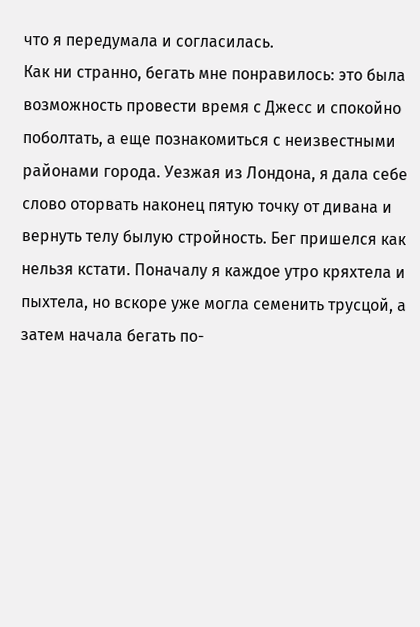что я передумала и согласилась.
Как ни странно, бегать мне понравилось: это была возможность провести время с Джесс и спокойно поболтать, а еще познакомиться с неизвестными районами города. Уезжая из Лондона, я дала себе слово оторвать наконец пятую точку от дивана и вернуть телу былую стройность. Бег пришелся как нельзя кстати. Поначалу я каждое утро кряхтела и пыхтела, но вскоре уже могла семенить трусцой, а затем начала бегать по-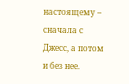настоящему – сначала с Джесс, а потом и без нее.